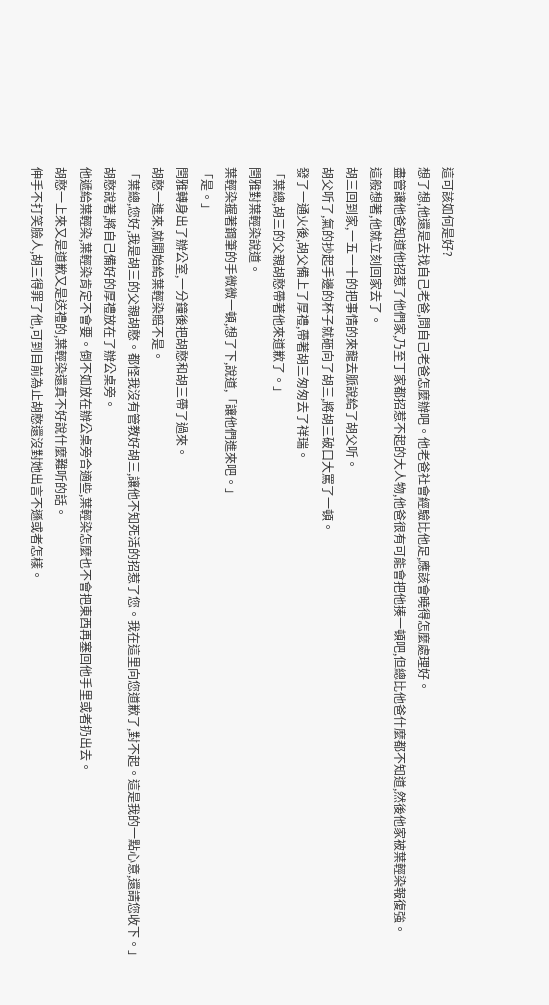這可該如何是好?
想了想,他還是去找自己老爸,問自己老爸怎麼辦吧。他老爸社會經驗比他足,應該會曉得怎麼處理好。
盡管讓他爸知道他招惹了他們家,乃至丁家都招惹不起的大人物,他爸很有可能會把他揍一頓吧,但總比他爸什麼都不知道,然後他家被葉輕染報復強。
這般想著,他就立刻回家去了。
胡三回到家,一五一十的把事情的來龍去脈說給了胡父听。
胡父听了,氣的抄起手邊的杯子就砸向了胡三,將胡三破口大罵了一頓。
發了一通火後,胡父備上了厚禮,帶著胡三匆匆去了祥瑞。
「葉總,胡三的父親胡憨帶著他來道歉了。」
閆雅對葉輕染說道。
葉輕染握著鋼筆的手微微一頓,想了下,說道,「讓他們進來吧。」
「是。」
閆雅轉身出了辦公室,一分鐘後把胡憨和胡三帶了過來。
胡憨一進來,就開始給葉輕染賠不是。
「葉總,您好,我是胡三的父親胡憨。都怪我沒有管教好胡三,讓他不知死活的招惹了您。我在這里向您道歉了,對不起。這是我的一點心意,還請您收下。」
胡憨說著,將自己備好的厚禮放在了辦公桌旁。
他遞給葉輕染,葉輕染肯定不會要。倒不如放在辦公桌旁合適些,葉輕染怎麼也不會把東西再塞回他手里或者扔出去。
胡憨一上來又是道歉又是送禮的,葉輕染還真不好說什麼難听的話。
伸手不打笑臉人,胡三得罪了他,可到目前為止胡憨還沒對她出言不遜或者怎樣。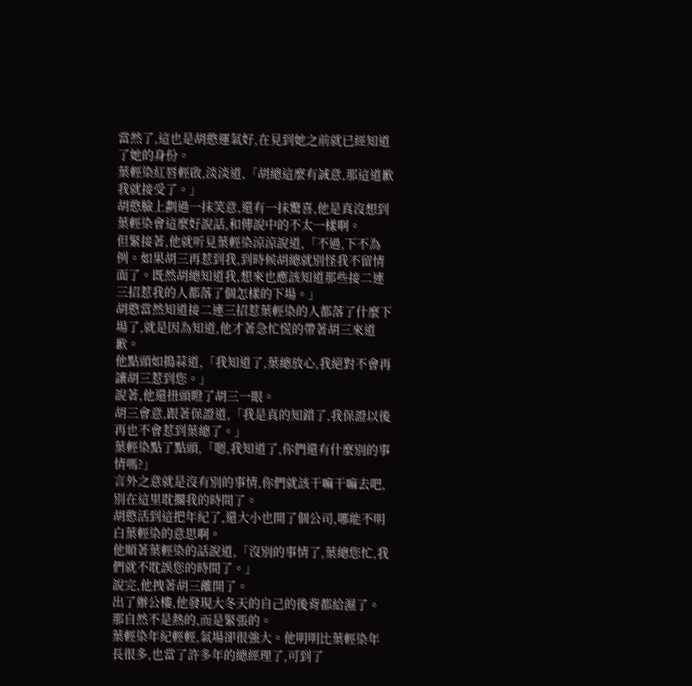當然了,這也是胡憨運氣好,在見到她之前就已經知道了她的身份。
葉輕染紅唇輕啟,淡淡道,「胡總這麼有誠意,那這道歉我就接受了。」
胡憨臉上劃過一抹笑意,還有一抹驚喜,他是真沒想到葉輕染會這麼好說話,和傳說中的不太一樣啊。
但緊接著,他就听見葉輕染涼涼說道,「不過,下不為例。如果胡三再惹到我,到時候胡總就別怪我不留情面了。既然胡總知道我,想來也應該知道那些接二連三招惹我的人都落了個怎樣的下場。」
胡憨當然知道接二連三招惹葉輕染的人都落了什麼下場了,就是因為知道,他才著急忙慌的帶著胡三來道歉。
他點頭如搗蒜道,「我知道了,葉總放心,我絕對不會再讓胡三惹到您。」
說著,他還扭頭瞪了胡三一眼。
胡三會意,跟著保證道,「我是真的知錯了,我保證以後再也不會惹到葉總了。」
葉輕染點了點頭,「嗯,我知道了,你們還有什麼別的事情嗎?」
言外之意就是沒有別的事情,你們就該干嘛干嘛去吧,別在這里耽擱我的時間了。
胡憨活到這把年紀了,還大小也開了個公司,哪能不明白葉輕染的意思啊。
他順著葉輕染的話說道,「沒別的事情了,葉總您忙,我們就不耽誤您的時間了。」
說完,他拽著胡三離開了。
出了辦公樓,他發現大冬天的自己的後背都給濕了。
那自然不是熱的,而是緊張的。
葉輕染年紀輕輕,氣場卻很強大。他明明比葉輕染年長很多,也當了許多年的總經理了,可到了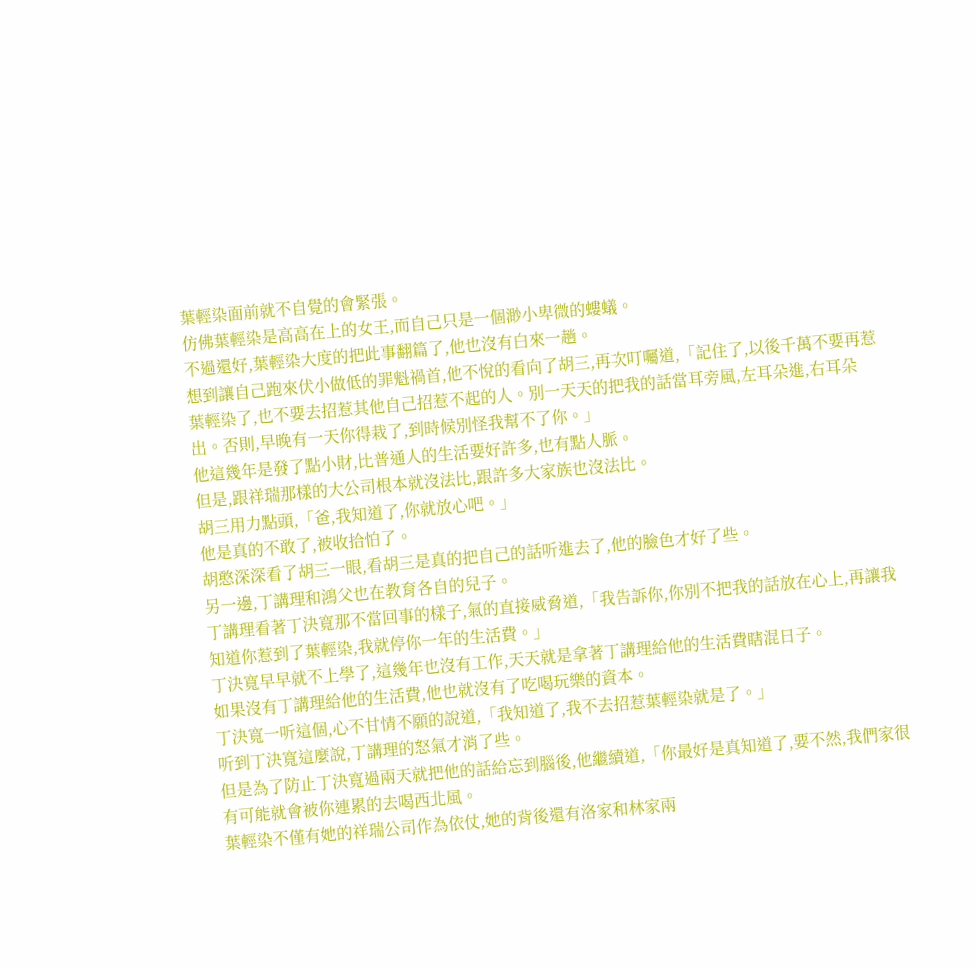葉輕染面前就不自覺的會緊張。
仿佛葉輕染是高高在上的女王,而自己只是一個渺小卑微的螻蟻。
不過還好,葉輕染大度的把此事翻篇了,他也沒有白來一趟。
想到讓自己跑來伏小做低的罪魁禍首,他不悅的看向了胡三,再次叮囑道,「記住了,以後千萬不要再惹葉輕染了,也不要去招惹其他自己招惹不起的人。別一天天的把我的話當耳旁風,左耳朵進,右耳朵出。否則,早晚有一天你得栽了,到時候別怪我幫不了你。」
他這幾年是發了點小財,比普通人的生活要好許多,也有點人脈。
但是,跟祥瑞那樣的大公司根本就沒法比,跟許多大家族也沒法比。
胡三用力點頭,「爸,我知道了,你就放心吧。」
他是真的不敢了,被收拾怕了。
胡憨深深看了胡三一眼,看胡三是真的把自己的話听進去了,他的臉色才好了些。
另一邊,丁講理和鴻父也在教育各自的兒子。
丁講理看著丁決寬那不當回事的樣子,氣的直接威脅道,「我告訴你,你別不把我的話放在心上,再讓我知道你惹到了葉輕染,我就停你一年的生活費。」
丁決寬早早就不上學了,這幾年也沒有工作,天天就是拿著丁講理給他的生活費瞎混日子。
如果沒有丁講理給他的生活費,他也就沒有了吃喝玩樂的資本。
丁決寬一听這個,心不甘情不願的說道,「我知道了,我不去招惹葉輕染就是了。」
听到丁決寬這麼說,丁講理的怒氣才消了些。
但是為了防止丁決寬過兩天就把他的話給忘到腦後,他繼續道,「你最好是真知道了,要不然,我們家很有可能就會被你連累的去喝西北風。
葉輕染不僅有她的祥瑞公司作為依仗,她的背後還有洛家和林家兩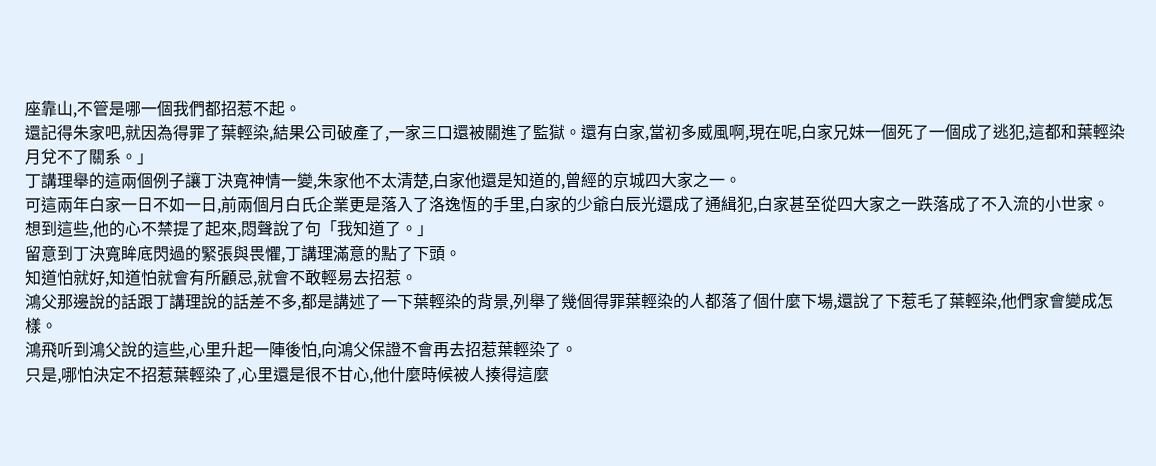座靠山,不管是哪一個我們都招惹不起。
還記得朱家吧,就因為得罪了葉輕染,結果公司破產了,一家三口還被關進了監獄。還有白家,當初多威風啊,現在呢,白家兄妹一個死了一個成了逃犯,這都和葉輕染月兌不了關系。」
丁講理舉的這兩個例子讓丁決寬神情一變,朱家他不太清楚,白家他還是知道的,曾經的京城四大家之一。
可這兩年白家一日不如一日,前兩個月白氏企業更是落入了洛逸恆的手里,白家的少爺白辰光還成了通緝犯,白家甚至從四大家之一跌落成了不入流的小世家。
想到這些,他的心不禁提了起來,悶聲說了句「我知道了。」
留意到丁決寬眸底閃過的緊張與畏懼,丁講理滿意的點了下頭。
知道怕就好,知道怕就會有所顧忌,就會不敢輕易去招惹。
鴻父那邊說的話跟丁講理說的話差不多,都是講述了一下葉輕染的背景,列舉了幾個得罪葉輕染的人都落了個什麼下場,還說了下惹毛了葉輕染,他們家會變成怎樣。
鴻飛听到鴻父說的這些,心里升起一陣後怕,向鴻父保證不會再去招惹葉輕染了。
只是,哪怕決定不招惹葉輕染了,心里還是很不甘心,他什麼時候被人揍得這麼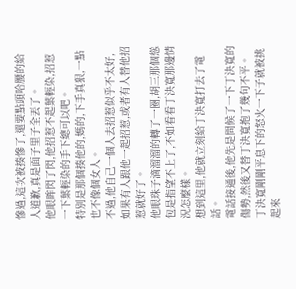慘過,這次被揍慘了,還要點頭哈腰的給人道歉,真是面子里子全丟了。
他眼眸閃了閃,他招惹不起葉輕染,招惹一下葉輕染的手下總可以吧。
特別是那個揍他的,媽的,下手真狠,一點也不像個女人。
不過,他自己一個人去招惹似乎不太好,如果有人跟他一起招惹,或者有人替他招惹就好了。
他眼珠子滴溜溜的轉了一圈,胡三那個慫包是指望不上了,不如看看丁決寬那邊情況怎麼樣。
想到這里,他就立刻給丁決寬打去了電話。
電話接通後,他先是問候了一下丁決寬的傷勢,然後又替丁決寬抱了幾句不平。
丁決寬剛剛平息下的怒火一下子就被挑起來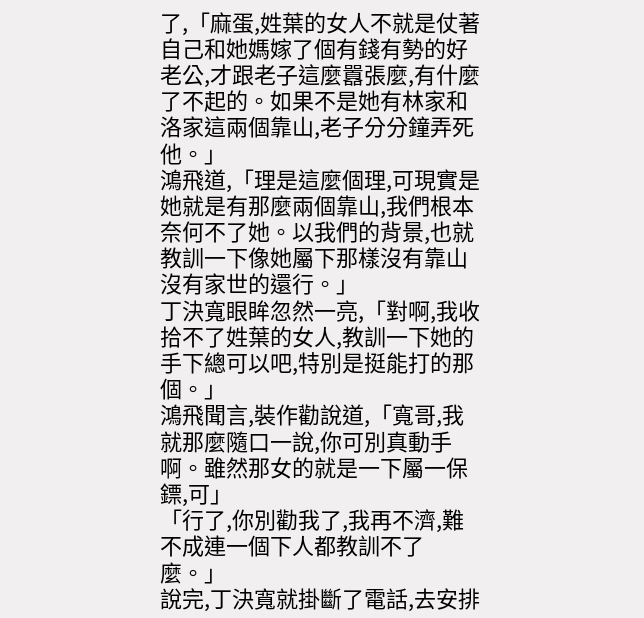了,「麻蛋,姓葉的女人不就是仗著自己和她媽嫁了個有錢有勢的好老公,才跟老子這麼囂張麼,有什麼了不起的。如果不是她有林家和洛家這兩個靠山,老子分分鐘弄死他。」
鴻飛道,「理是這麼個理,可現實是她就是有那麼兩個靠山,我們根本奈何不了她。以我們的背景,也就教訓一下像她屬下那樣沒有靠山沒有家世的還行。」
丁決寬眼眸忽然一亮,「對啊,我收拾不了姓葉的女人,教訓一下她的手下總可以吧,特別是挺能打的那個。」
鴻飛聞言,裝作勸說道,「寬哥,我就那麼隨口一說,你可別真動手啊。雖然那女的就是一下屬一保鏢,可」
「行了,你別勸我了,我再不濟,難不成連一個下人都教訓不了麼。」
說完,丁決寬就掛斷了電話,去安排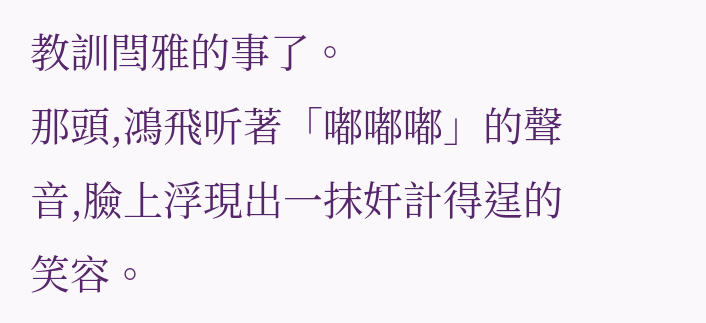教訓閆雅的事了。
那頭,鴻飛听著「嘟嘟嘟」的聲音,臉上浮現出一抹奸計得逞的笑容。